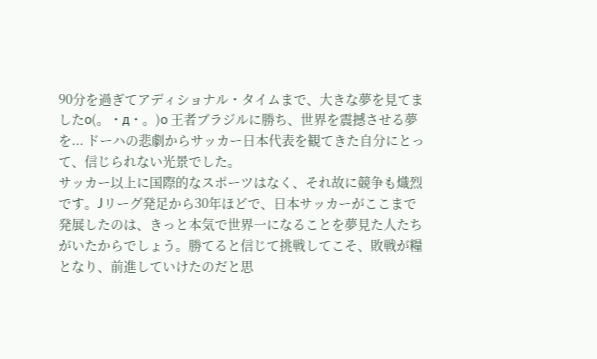90分を過ぎてアディショナル・タイムまで、大きな夢を見てましたo(。・д・。)o 王者ブラジルに勝ち、世界を震撼させる夢を... ドーハの悲劇からサッカー日本代表を観てきた自分にとって、信じられない光景でした。
サッカー以上に国際的なスポーツはなく、それ故に競争も熾烈です。Jリーグ発足から30年ほどで、日本サッカーがここまで発展したのは、きっと本気で世界一になることを夢見た人たちがいたからでしょう。勝てると信じて挑戦してこそ、敗戦が糧となり、前進していけたのだと思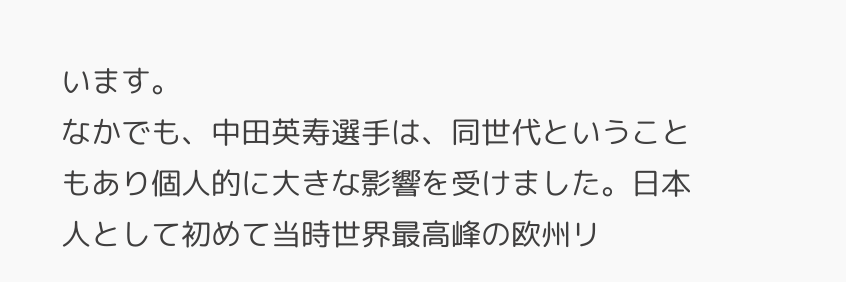います。
なかでも、中田英寿選手は、同世代ということもあり個人的に大きな影響を受けました。日本人として初めて当時世界最高峰の欧州リ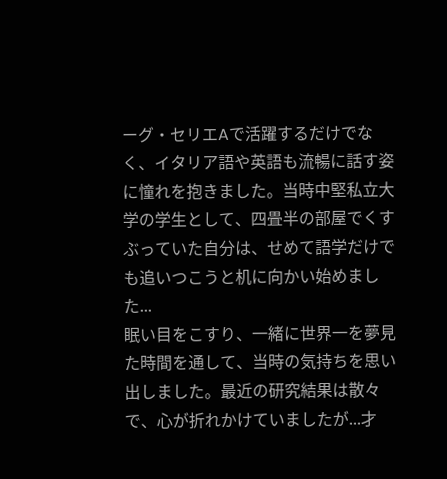ーグ・セリエAで活躍するだけでなく、イタリア語や英語も流暢に話す姿に憧れを抱きました。当時中堅私立大学の学生として、四畳半の部屋でくすぶっていた自分は、せめて語学だけでも追いつこうと机に向かい始めました...
眠い目をこすり、一緒に世界一を夢見た時間を通して、当時の気持ちを思い出しました。最近の研究結果は散々で、心が折れかけていましたが...才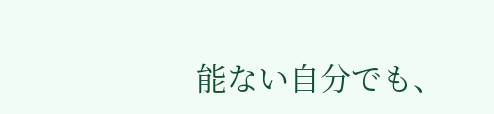能ない自分でも、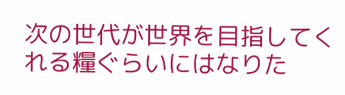次の世代が世界を目指してくれる糧ぐらいにはなりた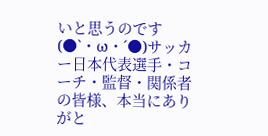いと思うのです(●`・ω・´●)サッカー日本代表選手・コーチ・監督・関係者の皆様、本当にありがと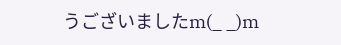うございましたm(_ _)m